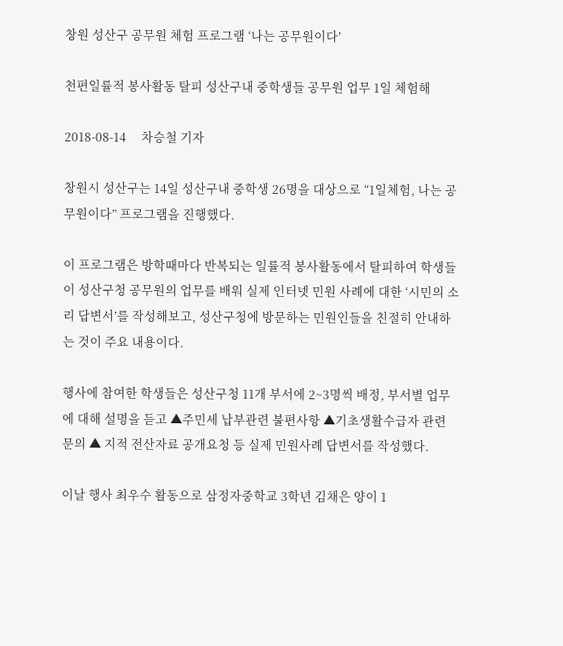창원 성산구 공무원 체험 프로그램 ‘나는 공무원이다’

천편일률적 봉사활동 탈피 성산구내 중학생들 공무원 업무 1일 체험해

2018-08-14     차승철 기자

창원시 성산구는 14일 성산구내 중학생 26명을 대상으로 “1일체험, 나는 공무원이다” 프로그램을 진행했다.

이 프로그램은 방학때마다 반복되는 일률적 봉사활동에서 탈피하여 학생들이 성산구청 공무원의 업무를 배워 실제 인터넷 민원 사례에 대한 ‘시민의 소리 답변서’를 작성해보고, 성산구청에 방문하는 민원인들을 친절히 안내하는 것이 주요 내용이다.

행사에 참여한 학생들은 성산구청 11개 부서에 2~3명씩 배정, 부서별 업무에 대해 설명을 듣고 ▲주민세 납부관련 불편사항 ▲기초생활수급자 관련 문의 ▲ 지적 전산자료 공개요청 등 실제 민원사례 답변서를 작성했다.

이날 행사 최우수 활동으로 삼정자중학교 3학년 김채은 양이 1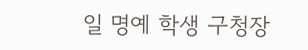일 명예 학생 구청장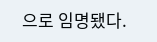으로 임명됐다.